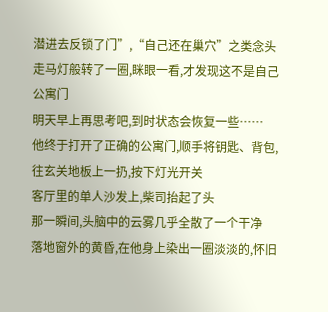潜进去反锁了门”,“自己还在巢穴”之类念头走马灯般转了一圈,眯眼一看,才发现这不是自己公寓门
明天早上再思考吧,到时状态会恢复一些……
他终于打开了正确的公寓门,顺手将钥匙、背包,往玄关地板上一扔,按下灯光开关
客厅里的单人沙发上,柴司抬起了头
那一瞬间,头脑中的云雾几乎全散了一个干净
落地窗外的黄昏,在他身上染出一圈淡淡的,怀旧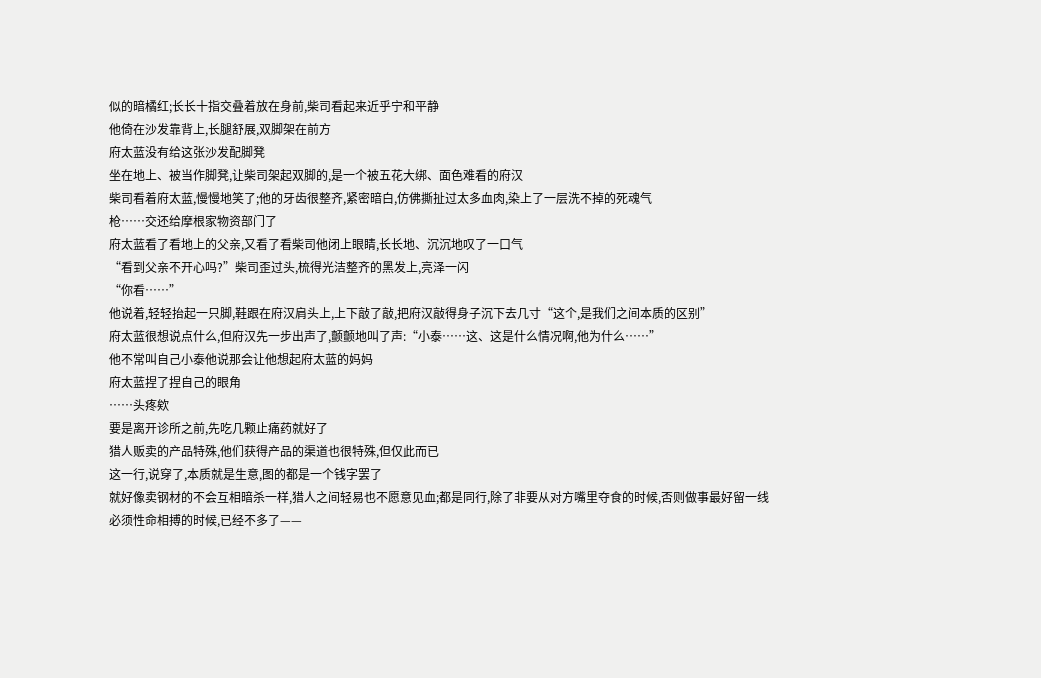似的暗橘红;长长十指交叠着放在身前,柴司看起来近乎宁和平静
他倚在沙发靠背上,长腿舒展,双脚架在前方
府太蓝没有给这张沙发配脚凳
坐在地上、被当作脚凳,让柴司架起双脚的,是一个被五花大绑、面色难看的府汉
柴司看着府太蓝,慢慢地笑了;他的牙齿很整齐,紧密暗白,仿佛撕扯过太多血肉,染上了一层洗不掉的死魂气
枪……交还给摩根家物资部门了
府太蓝看了看地上的父亲,又看了看柴司他闭上眼睛,长长地、沉沉地叹了一口气
“看到父亲不开心吗?”柴司歪过头,梳得光洁整齐的黑发上,亮泽一闪
“你看……”
他说着,轻轻抬起一只脚,鞋跟在府汉肩头上,上下敲了敲,把府汉敲得身子沉下去几寸“这个,是我们之间本质的区别”
府太蓝很想说点什么,但府汉先一步出声了,颤颤地叫了声:“小泰……这、这是什么情况啊,他为什么……”
他不常叫自己小泰他说那会让他想起府太蓝的妈妈
府太蓝捏了捏自己的眼角
……头疼欸
要是离开诊所之前,先吃几颗止痛药就好了
猎人贩卖的产品特殊,他们获得产品的渠道也很特殊,但仅此而已
这一行,说穿了,本质就是生意,图的都是一个钱字罢了
就好像卖钢材的不会互相暗杀一样,猎人之间轻易也不愿意见血;都是同行,除了非要从对方嘴里夺食的时候,否则做事最好留一线
必须性命相搏的时候,已经不多了——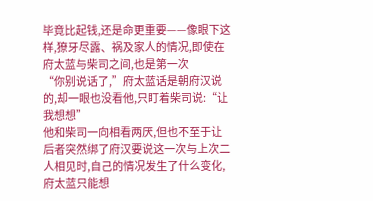毕竟比起钱,还是命更重要——像眼下这样,獠牙尽露、祸及家人的情况,即使在府太蓝与柴司之间,也是第一次
“你别说话了,”府太蓝话是朝府汉说的,却一眼也没看他,只盯着柴司说:“让我想想”
他和柴司一向相看两厌,但也不至于让后者突然绑了府汉要说这一次与上次二人相见时,自己的情况发生了什么变化,府太蓝只能想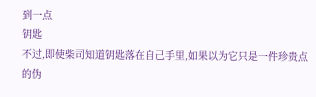到一点
钥匙
不过,即使柴司知道钥匙落在自己手里,如果以为它只是一件珍贵点的伪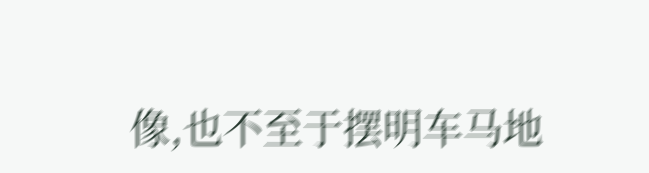像,也不至于摆明车马地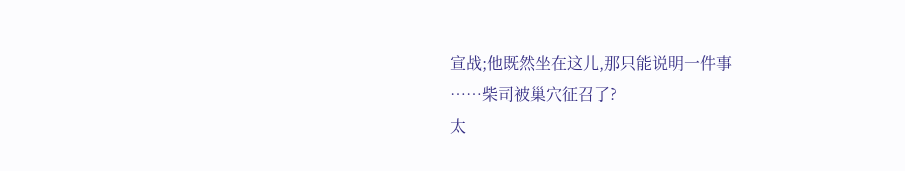宣战;他既然坐在这儿,那只能说明一件事
……柴司被巢穴征召了?
太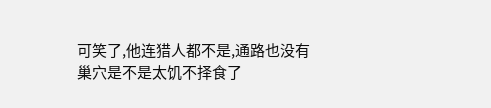可笑了,他连猎人都不是,通路也没有
巢穴是不是太饥不择食了